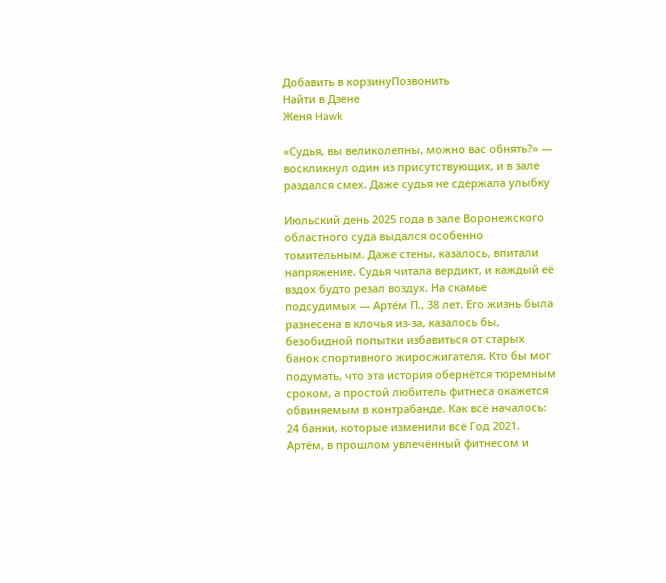Добавить в корзинуПозвонить
Найти в Дзене
Женя Hawk

«Судья, вы великолепны, можно вас обнять?» — воскликнул один из присутствующих, и в зале раздался смех. Даже судья не сдержала улыбку

Июльский день 2025 года в зале Воронежского областного суда выдался особенно томительным. Даже стены, казалось, впитали напряжение. Судья читала вердикт, и каждый её вздох будто резал воздух. На скамье подсудимых — Артём П., 38 лет. Его жизнь была разнесена в клочья из-за, казалось бы, безобидной попытки избавиться от старых банок спортивного жиросжигателя. Кто бы мог подумать, что эта история обернётся тюремным сроком, а простой любитель фитнеса окажется обвиняемым в контрабанде. Как всё началось: 24 банки, которые изменили всё Год 2021. Артём, в прошлом увлечённый фитнесом и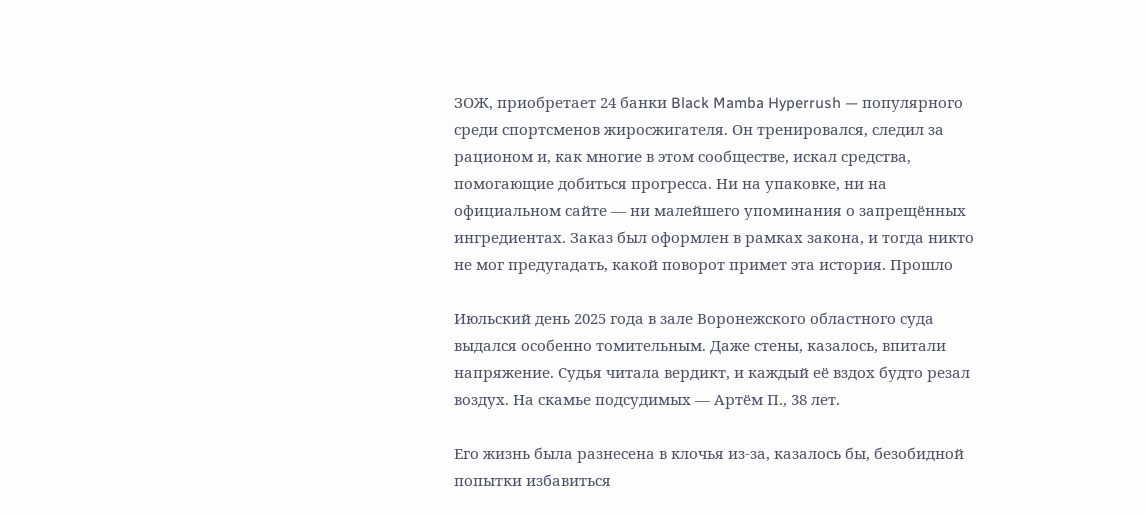ЗОЖ, приобретает 24 банки Black Mamba Hyperrush — популярного среди спортсменов жиросжигателя. Он тренировался, следил за рационом и, как многие в этом сообществе, искал средства, помогающие добиться прогресса. Ни на упаковке, ни на официальном сайте — ни малейшего упоминания о запрещённых ингредиентах. Заказ был оформлен в рамках закона, и тогда никто не мог предугадать, какой поворот примет эта история. Прошло

Июльский день 2025 года в зале Воронежского областного суда выдался особенно томительным. Даже стены, казалось, впитали напряжение. Судья читала вердикт, и каждый её вздох будто резал воздух. На скамье подсудимых — Артём П., 38 лет.

Его жизнь была разнесена в клочья из-за, казалось бы, безобидной попытки избавиться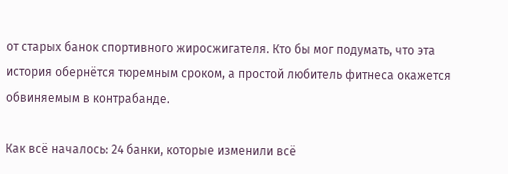от старых банок спортивного жиросжигателя. Кто бы мог подумать, что эта история обернётся тюремным сроком, а простой любитель фитнеса окажется обвиняемым в контрабанде.

Как всё началось: 24 банки, которые изменили всё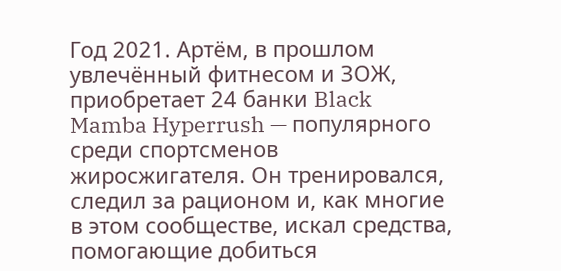Год 2021. Артём, в прошлом увлечённый фитнесом и ЗОЖ, приобретает 24 банки Black Mamba Hyperrush — популярного среди спортсменов жиросжигателя. Он тренировался, следил за рационом и, как многие в этом сообществе, искал средства, помогающие добиться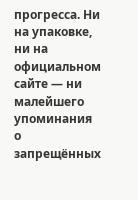прогресса. Ни на упаковке, ни на официальном сайте — ни малейшего упоминания о запрещённых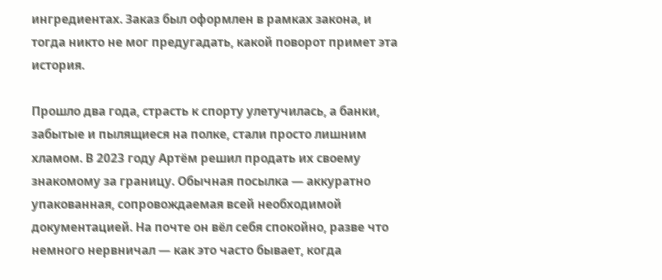ингредиентах. Заказ был оформлен в рамках закона, и тогда никто не мог предугадать, какой поворот примет эта история.

Прошло два года, страсть к спорту улетучилась, а банки, забытые и пылящиеся на полке, стали просто лишним хламом. В 2023 году Артём решил продать их своему знакомому за границу. Обычная посылка — аккуратно упакованная, сопровождаемая всей необходимой документацией. На почте он вёл себя спокойно, разве что немного нервничал — как это часто бывает, когда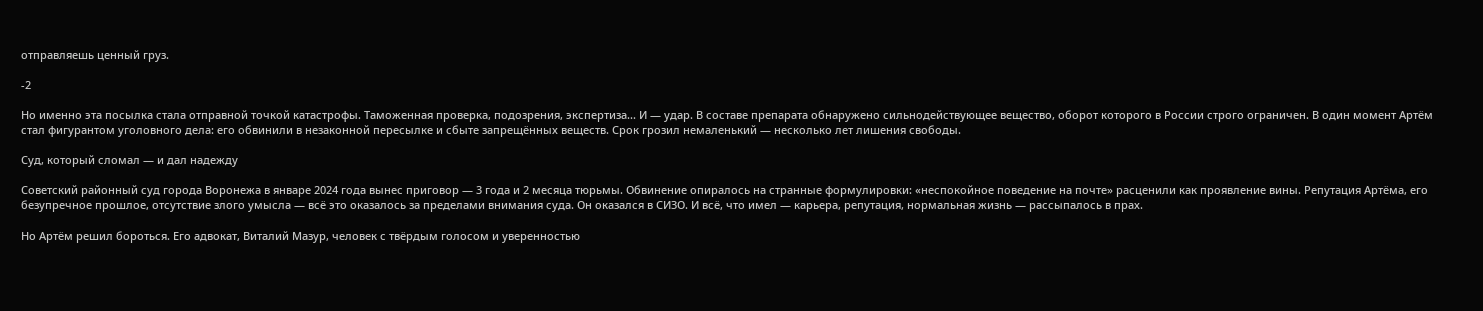отправляешь ценный груз.

-2

Но именно эта посылка стала отправной точкой катастрофы. Таможенная проверка, подозрения, экспертиза... И — удар. В составе препарата обнаружено сильнодействующее вещество, оборот которого в России строго ограничен. В один момент Артём стал фигурантом уголовного дела: его обвинили в незаконной пересылке и сбыте запрещённых веществ. Срок грозил немаленький — несколько лет лишения свободы.

Суд, который сломал — и дал надежду

Советский районный суд города Воронежа в январе 2024 года вынес приговор — 3 года и 2 месяца тюрьмы. Обвинение опиралось на странные формулировки: «неспокойное поведение на почте» расценили как проявление вины. Репутация Артёма, его безупречное прошлое, отсутствие злого умысла — всё это оказалось за пределами внимания суда. Он оказался в СИЗО. И всё, что имел — карьера, репутация, нормальная жизнь — рассыпалось в прах.

Но Артём решил бороться. Его адвокат, Виталий Мазур, человек с твёрдым голосом и уверенностью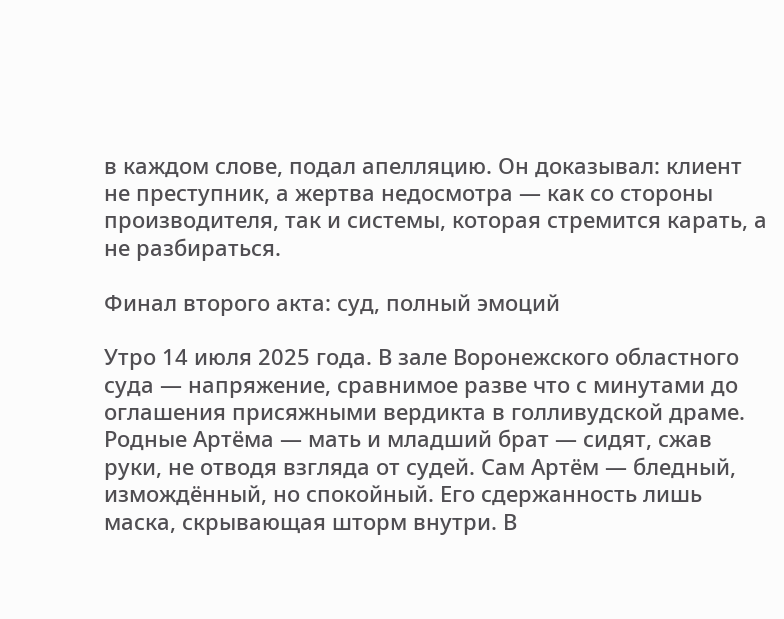в каждом слове, подал апелляцию. Он доказывал: клиент не преступник, а жертва недосмотра — как со стороны производителя, так и системы, которая стремится карать, а не разбираться.

Финал второго акта: суд, полный эмоций

Утро 14 июля 2025 года. В зале Воронежского областного суда — напряжение, сравнимое разве что с минутами до оглашения присяжными вердикта в голливудской драме. Родные Артёма — мать и младший брат — сидят, сжав руки, не отводя взгляда от судей. Сам Артём — бледный, измождённый, но спокойный. Его сдержанность лишь маска, скрывающая шторм внутри. В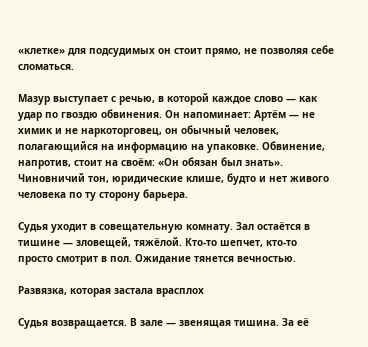«клетке» для подсудимых он стоит прямо, не позволяя себе сломаться.

Мазур выступает с речью, в которой каждое слово — как удар по гвоздю обвинения. Он напоминает: Артём — не химик и не наркоторговец, он обычный человек, полагающийся на информацию на упаковке. Обвинение, напротив, стоит на своём: «Он обязан был знать». Чиновничий тон, юридические клише, будто и нет живого человека по ту сторону барьера.

Судья уходит в совещательную комнату. Зал остаётся в тишине — зловещей, тяжёлой. Кто-то шепчет, кто-то просто смотрит в пол. Ожидание тянется вечностью.

Развязка, которая застала врасплох

Судья возвращается. В зале — звенящая тишина. За её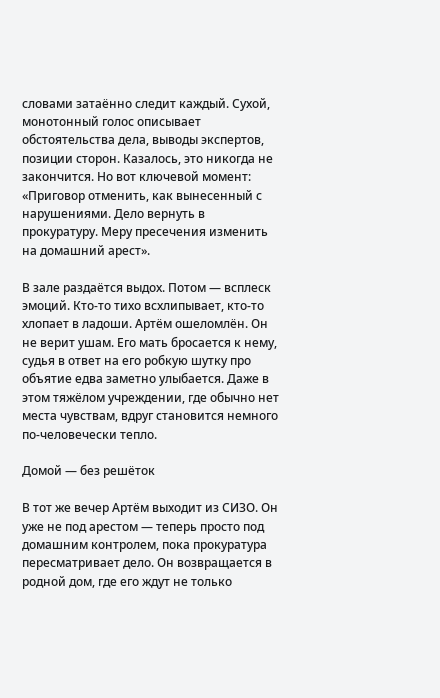словами затаённо следит каждый. Сухой, монотонный голос описывает обстоятельства дела, выводы экспертов, позиции сторон. Казалось, это никогда не закончится. Но вот ключевой момент: «Приговор отменить, как вынесенный с нарушениями. Дело вернуть в прокуратуру. Меру пресечения изменить на домашний арест».

В зале раздаётся выдох. Потом — всплеск эмоций. Кто-то тихо всхлипывает, кто-то хлопает в ладоши. Артём ошеломлён. Он не верит ушам. Его мать бросается к нему, судья в ответ на его робкую шутку про объятие едва заметно улыбается. Даже в этом тяжёлом учреждении, где обычно нет места чувствам, вдруг становится немного по-человечески тепло.

Домой — без решёток

В тот же вечер Артём выходит из СИЗО. Он уже не под арестом — теперь просто под домашним контролем, пока прокуратура пересматривает дело. Он возвращается в родной дом, где его ждут не только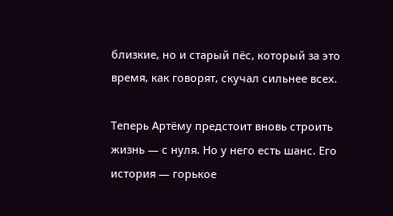близкие, но и старый пёс, который за это время, как говорят, скучал сильнее всех.

Теперь Артёму предстоит вновь строить жизнь — с нуля. Но у него есть шанс. Его история — горькое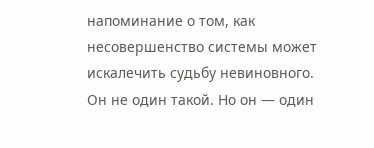напоминание о том, как несовершенство системы может искалечить судьбу невиновного. Он не один такой. Но он — один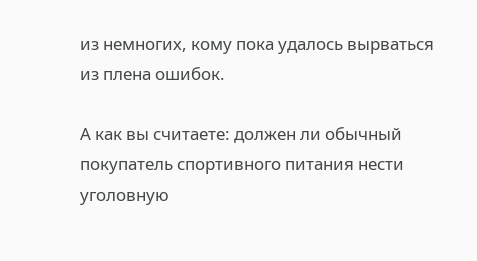из немногих, кому пока удалось вырваться из плена ошибок.

А как вы считаете: должен ли обычный покупатель спортивного питания нести уголовную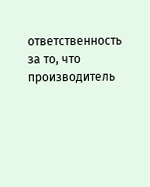ответственность за то, что производитель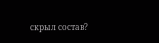скрыл состав?